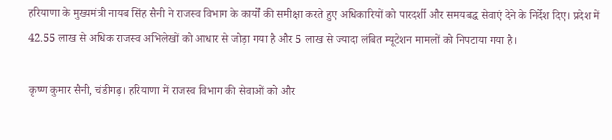हरियाणा के मुख्यमंत्री नायब सिंह सैनी ने राजस्व विभाग के कार्यों की समीक्षा करते हुए अधिकारियों को पारदर्शी और समयबद्ध सेवाएं देने के निर्देश दिए। प्रदेश में 42.55 लाख से अधिक राजस्व अभिलेखों को आधार से जोड़ा गया है और 5 लाख से ज्यादा लंबित म्यूटेशन मामलों को निपटाया गया है।

कृष्ण कुमार सैनी, चंडीगढ़। हरियाणा में राजस्व विभाग की सेवाओं को और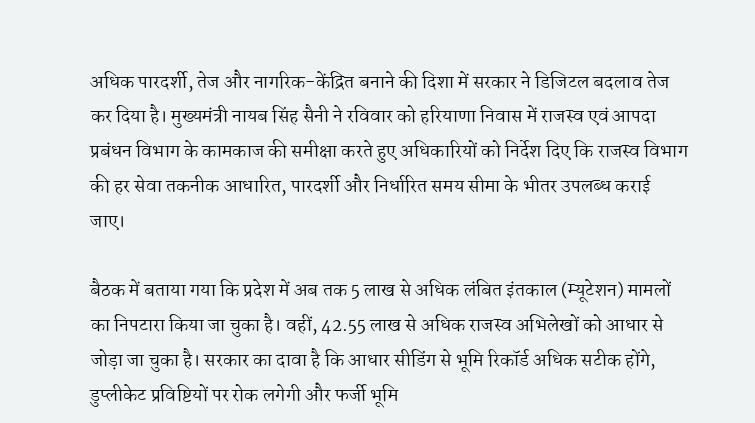अधिक पारदर्शी, तेज और नागरिक-केंद्रित बनाने की दिशा में सरकार ने डिजिटल बदलाव तेज कर दिया है। मुख्यमंत्री नायब सिंह सैनी ने रविवार को हरियाणा निवास में राजस्व एवं आपदा प्रबंधन विभाग के कामकाज की समीक्षा करते हुए अधिकारियों को निर्देश दिए कि राजस्व विभाग की हर सेवा तकनीक आधारित, पारदर्शी और निर्धारित समय सीमा के भीतर उपलब्ध कराई जाए।

बैठक में बताया गया कि प्रदेश में अब तक 5 लाख से अधिक लंबित इंतकाल (म्यूटेशन) मामलों का निपटारा किया जा चुका है। वहीं, 42.55 लाख से अधिक राजस्व अभिलेखों को आधार से जोड़ा जा चुका है। सरकार का दावा है कि आधार सीडिंग से भूमि रिकॉर्ड अधिक सटीक होंगे, डुप्लीकेट प्रविष्टियों पर रोक लगेगी और फर्जी भूमि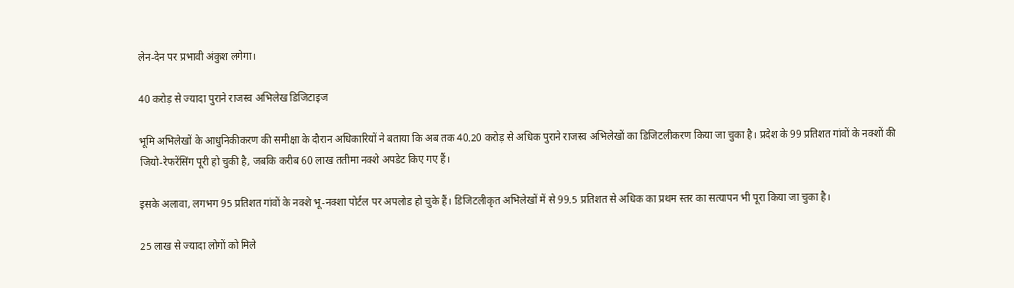लेन-देन पर प्रभावी अंकुश लगेगा।

40 करोड़ से ज्यादा पुराने राजस्व अभिलेख डिजिटाइज

भूमि अभिलेखों के आधुनिकीकरण की समीक्षा के दौरान अधिकारियों ने बताया कि अब तक 40.20 करोड़ से अधिक पुराने राजस्व अभिलेखों का डिजिटलीकरण किया जा चुका है। प्रदेश के 99 प्रतिशत गांवों के नक्शों की जियो-रेफरेंसिंग पूरी हो चुकी है, जबकि करीब 60 लाख ततीमा नक्शे अपडेट किए गए हैं।

इसके अलावा, लगभग 95 प्रतिशत गांवों के नक्शे भू-नक्शा पोर्टल पर अपलोड हो चुके हैं। डिजिटलीकृत अभिलेखों में से 99.5 प्रतिशत से अधिक का प्रथम स्तर का सत्यापन भी पूरा किया जा चुका है।

25 लाख से ज्यादा लोगों को मिले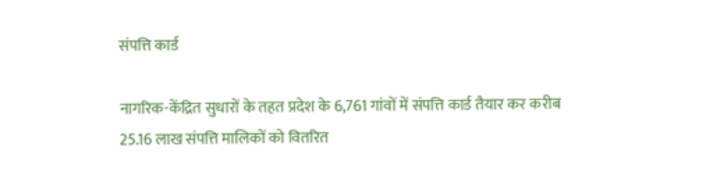संपत्ति कार्ड

नागरिक-केंद्रित सुधारों के तहत प्रदेश के 6,761 गांवों में संपत्ति कार्ड तैयार कर करीब 25.16 लाख संपत्ति मालिकों को वितरित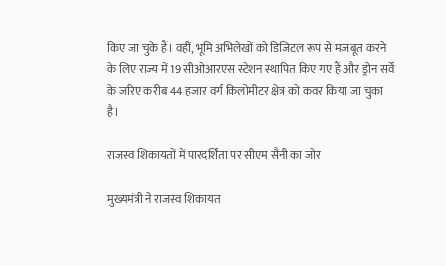किए जा चुके हैं। वहीं, भूमि अभिलेखों को डिजिटल रूप से मजबूत करने के लिए राज्य में 19 सीओआरएस स्टेशन स्थापित किए गए हैं और ड्रोन सर्वे के जरिए करीब 44 हजार वर्ग किलोमीटर क्षेत्र को कवर किया जा चुका है।

राजस्व शिकायतों में पारदर्शिता पर सीएम सैनी का जोर

मुख्यमंत्री ने राजस्व शिकायत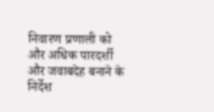निवारण प्रणाली को और अधिक पारदर्शी और जवाबदेह बनाने के निर्देश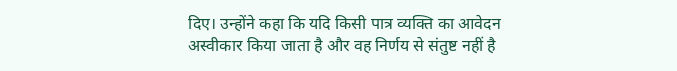दिए। उन्होंने कहा कि यदि किसी पात्र व्यक्ति का आवेदन अस्वीकार किया जाता है और वह निर्णय से संतुष्ट नहीं है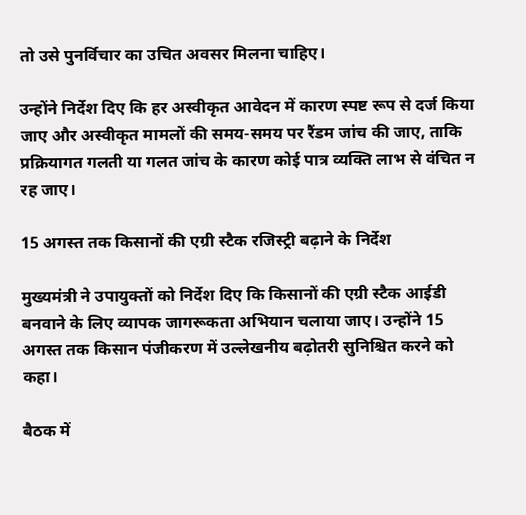तो उसे पुनर्विचार का उचित अवसर मिलना चाहिए।

उन्होंने निर्देश दिए कि हर अस्वीकृत आवेदन में कारण स्पष्ट रूप से दर्ज किया जाए और अस्वीकृत मामलों की समय-समय पर रैंडम जांच की जाए, ताकि प्रक्रियागत गलती या गलत जांच के कारण कोई पात्र व्यक्ति लाभ से वंचित न रह जाए।

15 अगस्त तक किसानों की एग्री स्टैक रजिस्ट्री बढ़ाने के निर्देश

मुख्यमंत्री ने उपायुक्तों को निर्देश दिए कि किसानों की एग्री स्टैक आईडी बनवाने के लिए व्यापक जागरूकता अभियान चलाया जाए। उन्होंने 15 अगस्त तक किसान पंजीकरण में उल्लेखनीय बढ़ोतरी सुनिश्चित करने को कहा।

बैठक में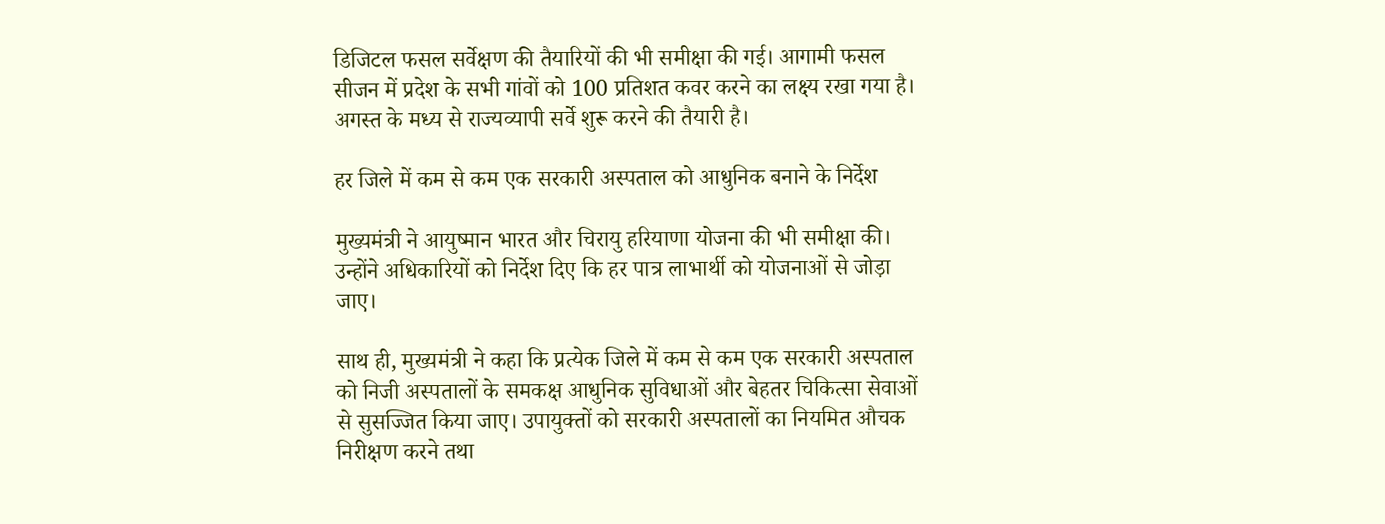डिजिटल फसल सर्वेक्षण की तैयारियों की भी समीक्षा की गई। आगामी फसल सीजन में प्रदेश के सभी गांवों को 100 प्रतिशत कवर करने का लक्ष्य रखा गया है। अगस्त के मध्य से राज्यव्यापी सर्वे शुरू करने की तैयारी है।

हर जिले में कम से कम एक सरकारी अस्पताल को आधुनिक बनाने के निर्देश

मुख्यमंत्री ने आयुष्मान भारत और चिरायु हरियाणा योजना की भी समीक्षा की। उन्होंने अधिकारियों को निर्देश दिए कि हर पात्र लाभार्थी को योजनाओं से जोड़ा जाए।

साथ ही, मुख्यमंत्री ने कहा कि प्रत्येक जिले में कम से कम एक सरकारी अस्पताल को निजी अस्पतालों के समकक्ष आधुनिक सुविधाओं और बेहतर चिकित्सा सेवाओं से सुसज्जित किया जाए। उपायुक्तों को सरकारी अस्पतालों का नियमित औचक निरीक्षण करने तथा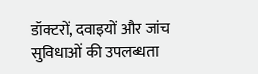डॉक्टरों, दवाइयों और जांच सुविधाओं की उपलब्धता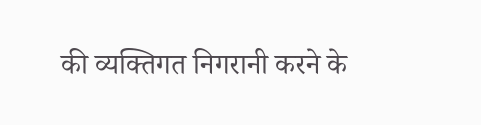की व्यक्तिगत निगरानी करने के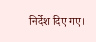निर्देश दिए गए।